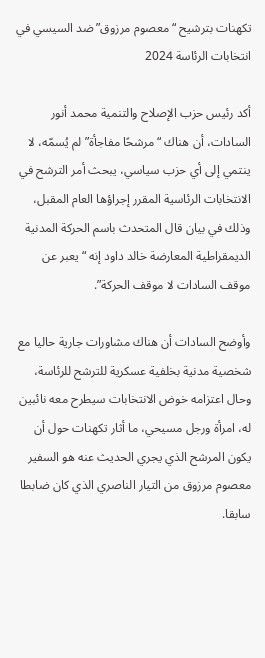تكهنات بترشيح “معصوم مرزوق” ضد السيسي في انتخابات الرئاسة 2024

أكد رئيس حزب الإصلاح والتنمية محمد أنور السادات، أن هناك “مرشحًا مفاجأة” لم يُسمّه، لا ينتمي إلى أي حزب سياسي، يبحث أمر الترشح في الانتخابات الرئاسية المقرر إجراؤها العام المقبل، وذلك في بيان قال المتحدث باسم الحركة المدنية الديمقراطية المعارضة خالد داود إنه “يعبر عن موقف السادات لا موقف الحركة”.

وأوضح السادات أن هناك مشاورات جارية حاليا مع شخصية مدنية بخلفية عسكرية للترشح للرئاسة، وحال اعتزامه خوض الانتخابات سيطرح معه نائبين له، امرأة ورجل مسيحي، ما أثار تكهنات حول أن يكون المرشح الذي يجري الحديث عنه هو السفير معصوم مرزوق من التيار الناصري الذي كان ضابطا سابقا.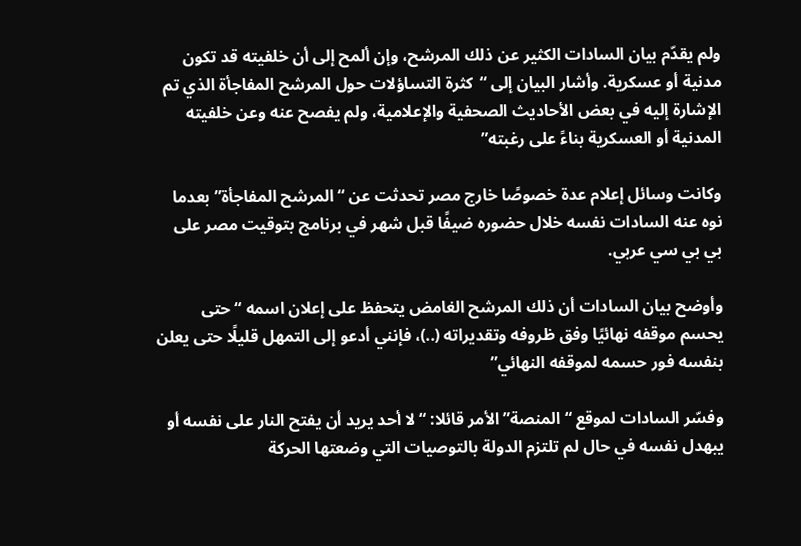ولم يقدّم بيان السادات الكثير عن ذلك المرشح، وإن ألمح إلى أن خلفيته قد تكون مدنية أو عسكرية. وأشار البيان إلى “كثرة التساؤلات حول المرشح المفاجأة الذي تم الإشارة إليه في بعض الأحاديث الصحفية والإعلامية، ولم يفصح عنه وعن خلفيته المدنية أو العسكرية بناءً على رغبته”

وكانت وسائل إعلام عدة خصوصًا خارج مصر تحدثت عن “المرشح المفاجأة” بعدما نوه عنه السادات نفسه خلال حضوره ضيفًا قبل شهر في برنامج بتوقيت مصر على بي بي سي عربي.

وأوضح بيان السادات أن ذلك المرشح الغامض يتحفظ على إعلان اسمه “حتى يحسم موقفه نهائيًا وفق ظروفه وتقديراته (..)، فإنني أدعو إلى التمهل قليلًا حتى يعلن بنفسه فور حسمه لموقفه النهائي”

وفسّر السادات لموقع “المنصة” الأمر قائلا: “لا أحد يريد أن يفتح النار على نفسه أو يبهدل نفسه في حال لم تلتزم الدولة بالتوصيات التي وضعتها الحركة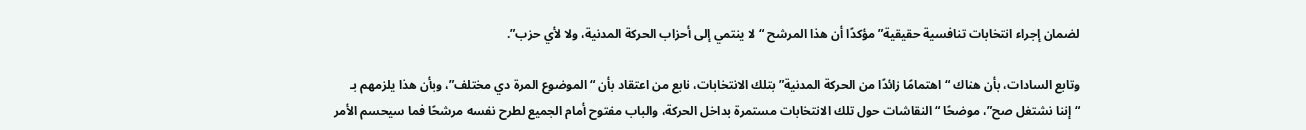لضمان إجراء انتخابات تنافسية حقيقية” مؤكدًا أن هذا المرشح “لا ينتمي إلى أحزاب الحركة المدنية، ولا لأي حزب”.

وتابع السادات، بأن هناك “اهتمامًا زائدًا من الحركة المدنية” بتلك الانتخابات، نابع من اعتقاد بأن “الموضوع المرة دي مختلف”، وبأن هذا يلزمهم بـ “إننا نشتغل صح”، موضحًا “النقاشات حول تلك الانتخابات مستمرة بداخل الحركة، والباب مفتوح أمام الجميع لطرح نفسه مرشحًا فما سيحسم الأمر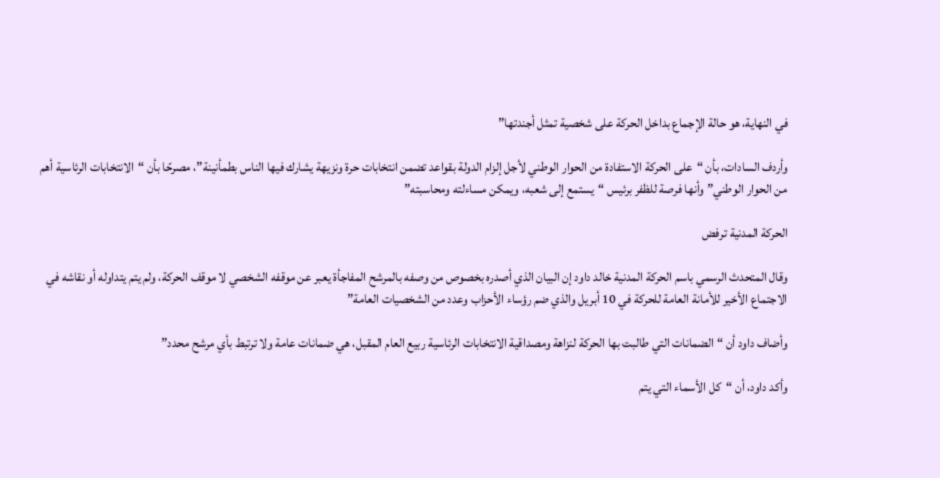في النهاية، هو حالة الإجماع بداخل الحركة على شخصية تمثل أجندتها”

وأردف السادات، بأن “على الحركة الاستفادة من الحوار الوطني لأجل إلزام الدولة بقواعد تضمن انتخابات حرة ونزيهة يشارك فيها الناس بطمأنينة”، مصرحًا بأن “الانتخابات الرئاسية أهم من الحوار الوطني” وأنها فرصة للظفر برئيس “يستمع إلى شعبه، ويمكن مساءلته ومحاسبته”

الحركة المدنية ترفض

وقال المتحدث الرسمي باسم الحركة المدنية خالد داود إن البيان الذي أصدره بخصوص من وصفه بالمرشح المفاجأة يعبر عن موقفه الشخصي لا موقف الحركة، ولم يتم يتداوله أو نقاشه في الاجتماع الأخير للأمانة العامة للحركة في 10 أبريل والذي ضم رؤساء الأحزاب وعدد من الشخصيات العامة”

وأضاف داود أن “الضمانات التي طالبت بها الحركة لنزاهة ومصداقية الانتخابات الرئاسية ربيع العام المقبل، هي ضمانات عامة ولا ترتبط بأي مرشح محدد”

وأكد داود، أن “كل الأسماء التي يتم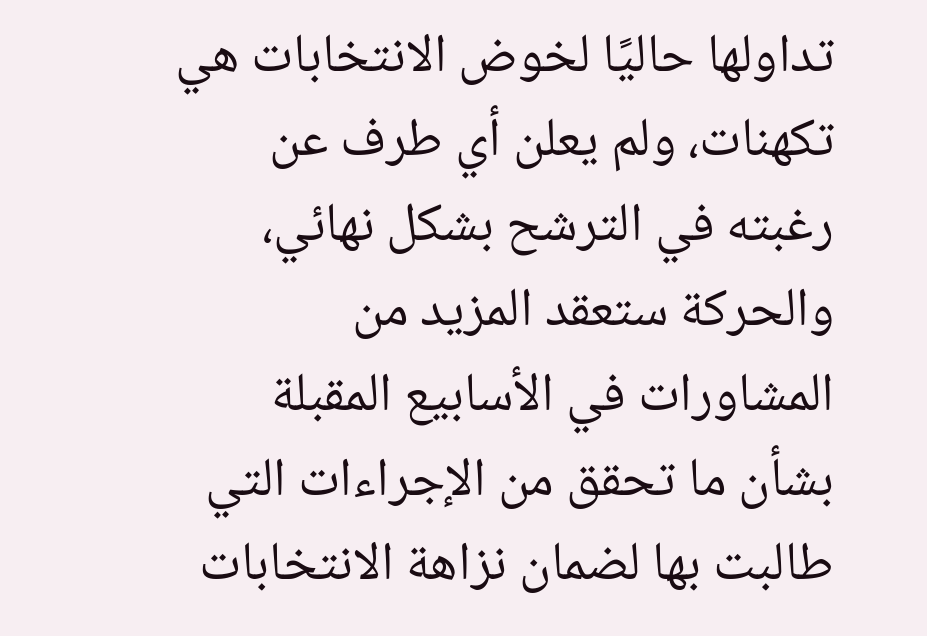تداولها حاليًا لخوض الانتخابات هي تكهنات، ولم يعلن أي طرف عن رغبته في الترشح بشكل نهائي، والحركة ستعقد المزيد من المشاورات في الأسابيع المقبلة بشأن ما تحقق من الإجراءات التي طالبت بها لضمان نزاهة الانتخابات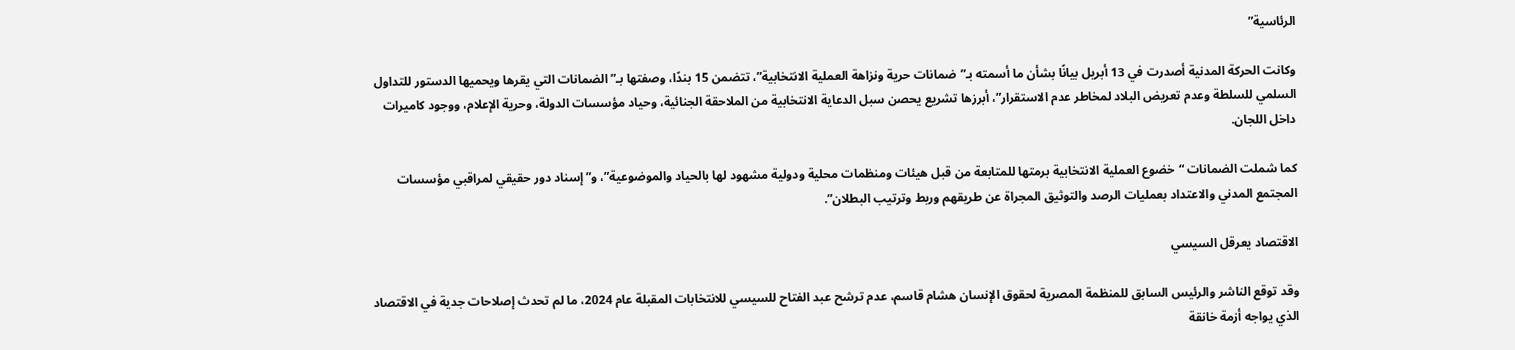الرئاسية”

وكانت الحركة المدنية أصدرت في 13 أبريل بيانًا بشأن ما أسمته بـ”ضمانات حرية ونزاهة العملية الانتخابية”، تتضمن 15 بندًا، وصفتها بـ”الضمانات التي يقرها ويحميها الدستور للتداول السلمي للسلطة وعدم تعريض البلاد لمخاطر عدم الاستقرار”، أبرزها تشريع يحصن سبل الدعاية الانتخابية من الملاحقة الجنائية، وحياد مؤسسات الدولة، وحرية الإعلام، ووجود كاميرات داخل اللجان.

كما شملت الضمانات “خضوع العملية الانتخابية برمتها للمتابعة من قبل هيئات ومنظمات محلية ودولية مشهود لها بالحياد والموضوعية”، و”إسناد دور حقيقي لمراقبي مؤسسات المجتمع المدني والاعتداد بعمليات الرصد والتوثيق المجراة عن طريقهم وربط وترتيب البطلان”.

الاقتصاد يعرقل السيسي

وقد توقع الناشر والرئيس السابق للمنظمة المصرية لحقوق الإنسان هشام قاسم، عدم ترشح عبد الفتاح للسيسي للانتخابات المقبلة عام 2024، ما لم تحدث إصلاحات جدية في الاقتصاد الذي يواجه أزمة خانقة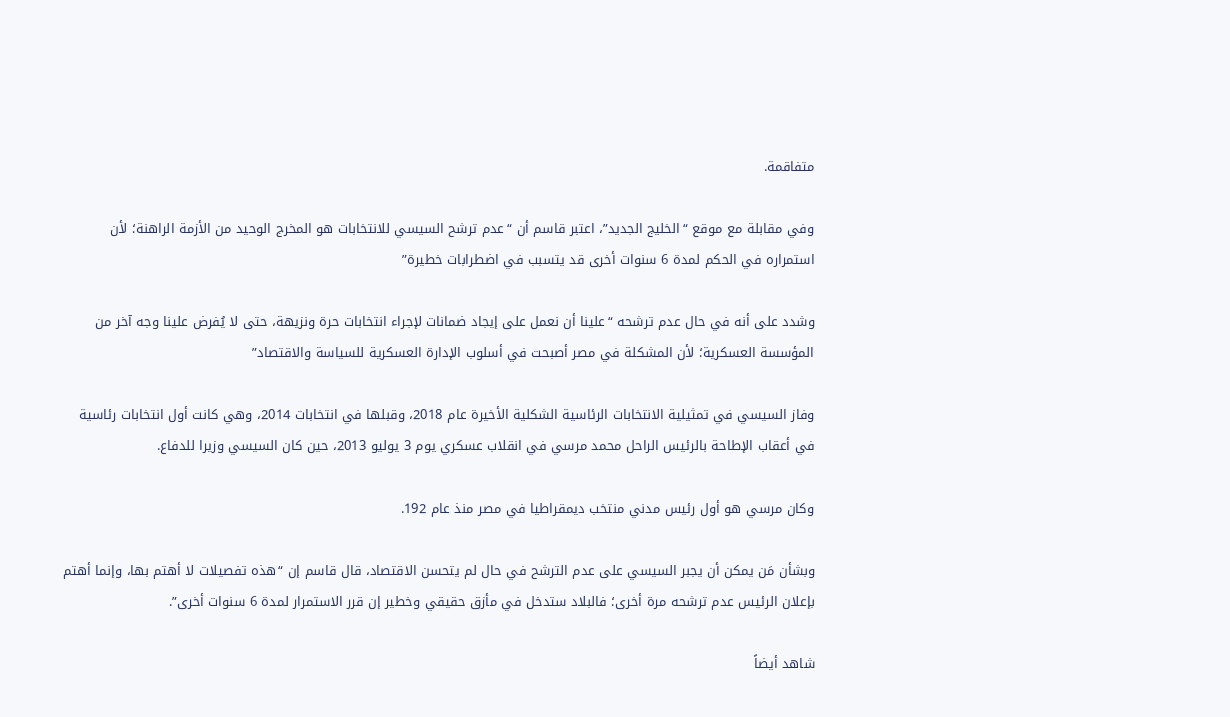متفاقمة.

وفي مقابلة مع موقع “الخليج الجديد”، اعتبر قاسم أن “عدم ترشح السيسي للانتخابات هو المخرج الوحيد من الأزمة الراهنة؛ لأن استمراره في الحكم لمدة 6 سنوات أخرى قد يتسبب في اضطرابات خطيرة”

وشدد على أنه في حال عدم ترشحه “علينا أن نعمل على إيجاد ضمانات لإجراء انتخابات حرة ونزيهة، حتى لا يُفرض علينا وجه آخر من المؤسسة العسكرية؛ لأن المشكلة في مصر أصبحت في أسلوب الإدارة العسكرية للسياسة والاقتصاد”

وفاز السيسي في تمثيلية الانتخابات الرئاسية الشكلية الأخيرة عام 2018، وقبلها في انتخابات 2014، وهي كانت أول انتخابات رئاسية في أعقاب الإطاحة بالرئيس الراحل محمد مرسي في انقلاب عسكري يوم 3 يوليو 2013، حين كان السيسي وزيرا للدفاع.

وكان مرسي هو أول رئيس مدني منتخب ديمقراطيا في مصر منذ عام 192.

وبشأن مَن يمكن أن يجبر السيسي على عدم الترشح في حال لم يتحسن الاقتصاد، قال قاسم إن “هذه تفصيلات لا أهتم بها، وإنما أهتم بإعلان الرئيس عدم ترشحه مرة أخرى؛ فالبلاد ستدخل في مأزق حقيقي وخطير إن قرر الاستمرار لمدة 6 سنوات أخرى”.

شاهد أيضاً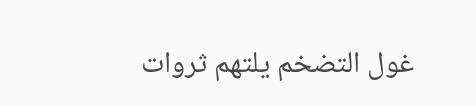غول التضخم يلتهم ثروات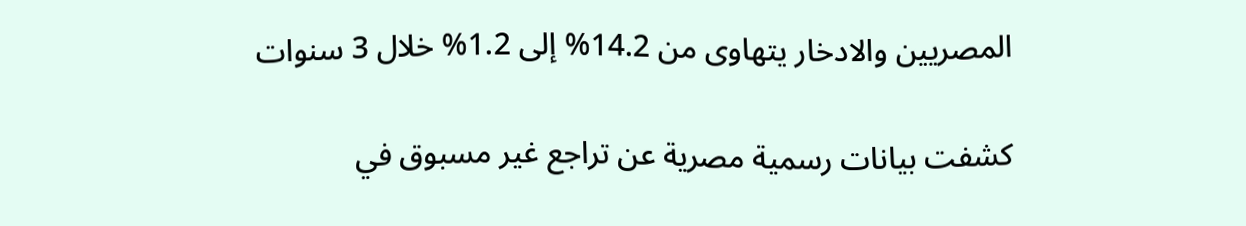المصريين والادخار يتهاوى من 14.2% إلى 1.2% خلال 3 سنوات

كشفت بيانات رسمية مصرية عن تراجع غير مسبوق في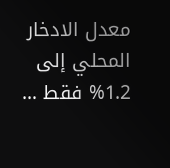معدل الادخار المحلي إلى 1.2% فقط …